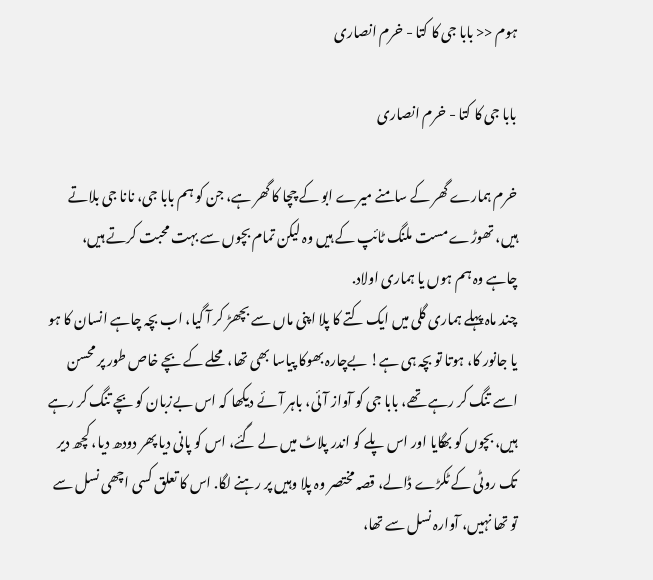ہوم << بابا جی کا کتا - خرم انصاری

بابا جی کا کتا - خرم انصاری

خرم ہمارے گھر کے سامنے میرے ابو کے چچا کا گھر ہے، جن کو ہم بابا جی، نانا جی بلاتے ہیں، تھوڑے مست ملنگ ٹائپ کے ہیں وہ لیکن تمام بچوں سے بہت محبت کرتے ہیں، چاہے وہ ہم ہوں یا ہماری اولاد.
چند ماہ پہلے ہماری گلی میں ایک کتے کا پلا اپنی ماں سے بچھڑ کر آ گیا، اب بچہ چاہے انسان کا ہو یا جانور کا، ہوتا تو بچہ ہی ہے! بےچارہ بھوکا پیاسا بھی تھا، محلے کے بچے خاص طور پر محسن اسے تنگ کر رہے تھے، بابا جی کو آواز آئی، باہر آئے دیکھا کہ اس بےزبان کو بچے تنگ کر رہے ہیں، بچوں کو بھگایا اور اس پلے کو اندر پلاٹ میں لے گئے، اس کو پانی دیا پھر دودھ دیا، کچھ دیر تک روٹی کے ٹکڑے ڈالے، قصہ مختصر وہ پلا وہیں پر رہنے لگا. اس کا تعلق کسی اچھی نسل سے تو تھا نہیں، آوارہ نسل سے تھا،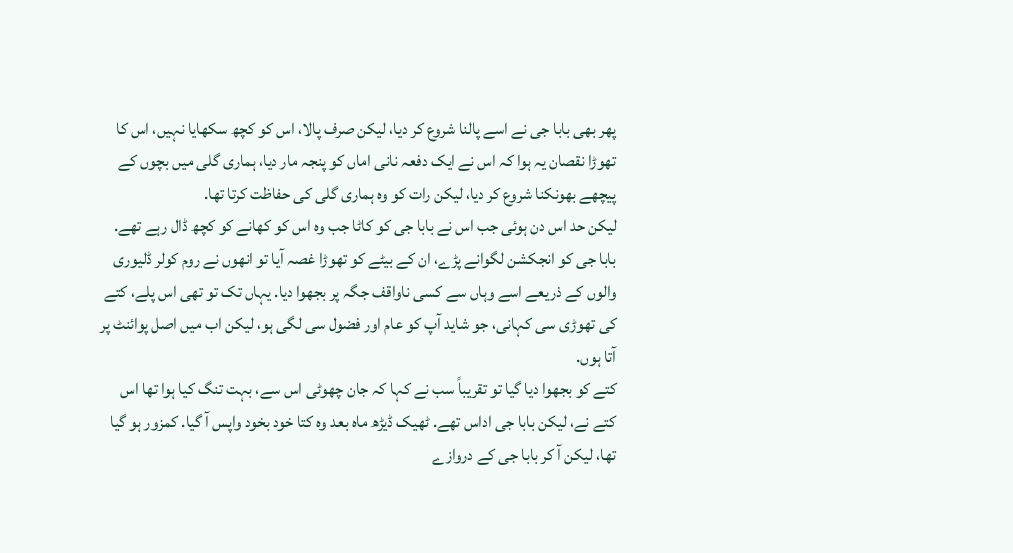پھر بھی بابا جی نے اسے پالنا شروع کر دیا، لیکن صرف پالا، اس کو کچھ سکھایا نہیں، اس کا تھوڑا نقصان یہ ہوا کہ اس نے ایک دفعہ نانی اماں کو پنجہ مار دیا، ہماری گلی میں بچوں کے پیچھے بھونکنا شروع کر دیا، لیکن رات کو وہ ہماری گلی کی حفاظت کرتا تھا.
لیکن حد اس دن ہوئی جب اس نے بابا جی کو کاٹا جب وہ اس کو کھانے کو کچھ ڈال رہے تھے. بابا جی کو انجکشن لگوانے پڑے، ان کے بیٹے کو تھوڑا غصہ آیا تو انھوں نے روم کولر ڈلیوری والوں کے ذریعے اسے وہاں سے کسی ناواقف جگہ پر بجھوا دیا. یہاں تک تو تھی اس پلے، کتے کی تھوڑی سی کہانی، جو شاید آپ کو عام اور فضول سی لگی ہو، لیکن اب میں اصل پوائنٹ پر آتا ہوں.
کتے کو بجھوا دیا گیا تو تقریباً سب نے کہا کہ جان چھوٹی اس سے، بہت تنگ کیا ہوا تھا اس کتے نے، لیکن بابا جی اداس تھے. ٹھیک ڈیڑھ ماہ بعد وہ کتا خود بخود واپس آ گیا. کمزور ہو گیا تھا، لیکن آ کر بابا جی کے دروازے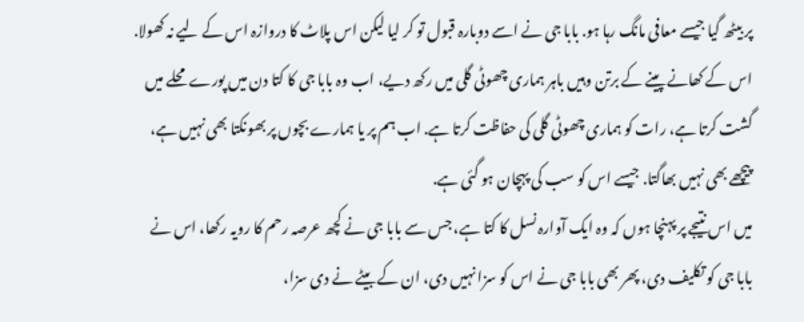پر بیٹھ گیا جیسے معافی مانگ رہا ہو. بابا جی نے اسے دوبارہ قبول تو کر لیا لیکن اس پلاٹ کا دروازہ اس کے لیے نہ کھولا. اس کے کھانے پینے کے برتن وہیں باہر ہماری چھوٹی گلی میں رکھ دیے، اب وہ بابا جی کا کتا دن میں پورے محلے میں گشت کرتا ہے، رات کو ہماری چھوٹی گلی کی حفاظت کرتا ہے. اب ہم پر یا ہمارے بچوں پر بھونکتا بھی نہیں ہے، پیچھے بھی نہیں بھاگتا. جیسے اس کو سب کی پہچان ہو گئی ہے.
میں اس نتیجے پر پہنچا ہوں کہ وہ ایک آوارہ نسل کا کتا ہے، جس سے بابا جی نے کچھ عرصہ رحم کا رویہ رکھا، اس نے بابا جی کو تکلیف دی، پھر بھی بابا جی نے اس کو سزا نہیں دی، ان کے بیٹے نے دی سزا،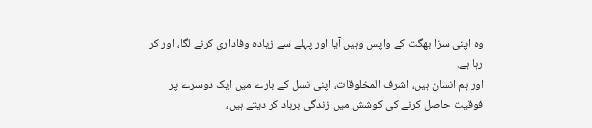وہ اپنی سزا بھگت کے واپس وہیں آیا اور پہلے سے زیادہ وفاداری کرنے لگا، اور کر رہا ہے.
اور ہم انسان ہیں، اشرف المخلوقات، اپنی نسل کے بارے میں ایک دوسرے پر فوقیت حاصل کرنے کی کوشش میں زندگی برباد کر دیتے ہیں،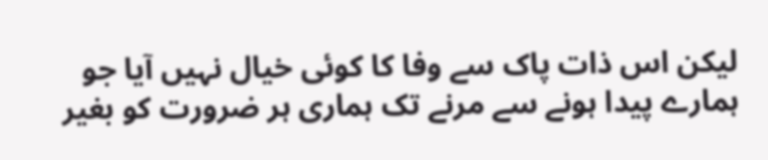لیکن اس ذات پاک سے وفا کا کوئی خیال نہیں آیا جو ہمارے پیدا ہونے سے مرنے تک ہماری ہر ضرورت کو بغیر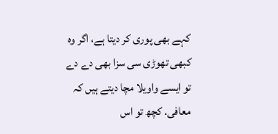کہے بھی پوری کر دیتا ہے، اگر وہ کبھی تھوڑی سی سزا بھی دے دے تو ایسے واویلا مچا دیتے ہیں کہ معافی. کچھ تو اس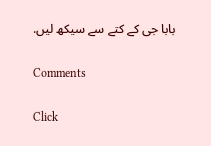بابا جی کے کتے سے سیکھ لیں.

Comments

Click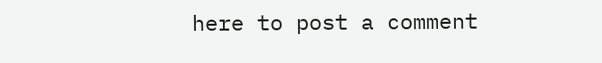here to post a comment